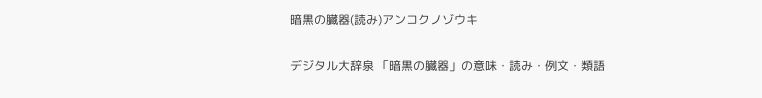暗黒の臓器(読み)アンコクノゾウキ

デジタル大辞泉 「暗黒の臓器」の意味・読み・例文・類語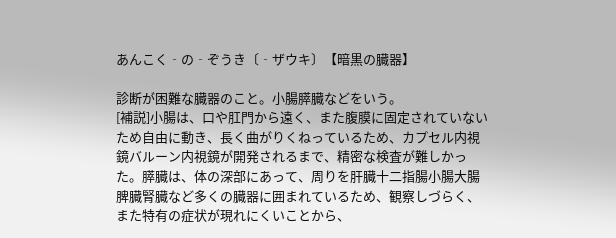あんこく‐の‐ぞうき〔‐ザウキ〕【暗黒の臓器】

診断が困難な臓器のこと。小腸膵臓などをいう。
[補説]小腸は、口や肛門から遠く、また腹膜に固定されていないため自由に動き、長く曲がりくねっているため、カプセル内視鏡バルーン内視鏡が開発されるまで、精密な検査が難しかった。膵臓は、体の深部にあって、周りを肝臓十二指腸小腸大腸脾臓腎臓など多くの臓器に囲まれているため、観察しづらく、また特有の症状が現れにくいことから、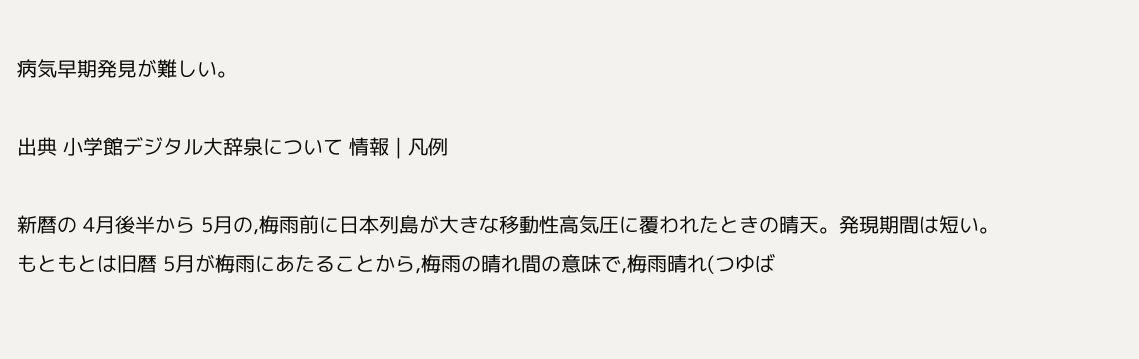病気早期発見が難しい。

出典 小学館デジタル大辞泉について 情報 | 凡例

新暦の 4月後半から 5月の,梅雨前に日本列島が大きな移動性高気圧に覆われたときの晴天。発現期間は短い。もともとは旧暦 5月が梅雨にあたることから,梅雨の晴れ間の意味で,梅雨晴れ(つゆば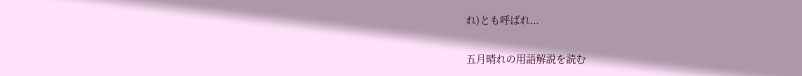れ)とも呼ばれ...

五月晴れの用語解説を読む